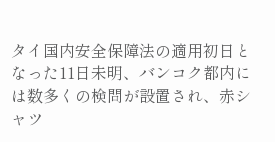タイ国内安全保障法の適用初日となった11日未明、バンコク都内には数多くの検問が設置され、赤シャツ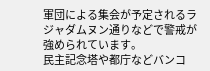軍団による集会が予定されるラジャダムヌン通りなどで警戒が強められています。
民主記念塔や都庁などバンコ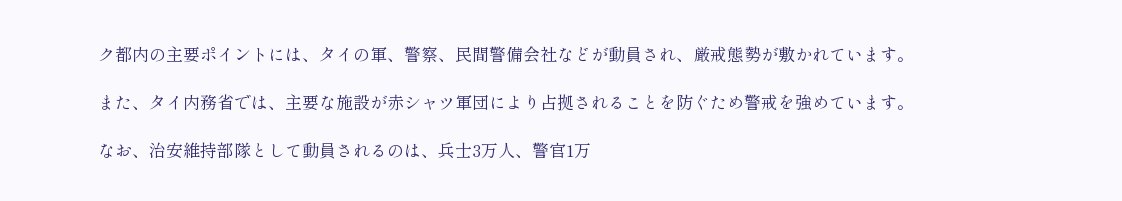ク都内の主要ポイントには、タイの軍、警察、民間警備会社などが動員され、厳戒態勢が敷かれています。

また、タイ内務省では、主要な施設が赤シャツ軍団により占拠されることを防ぐため警戒を強めています。

なお、治安維持部隊として動員されるのは、兵士3万人、警官1万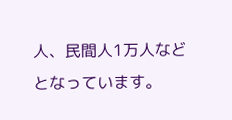人、民間人1万人などとなっています。